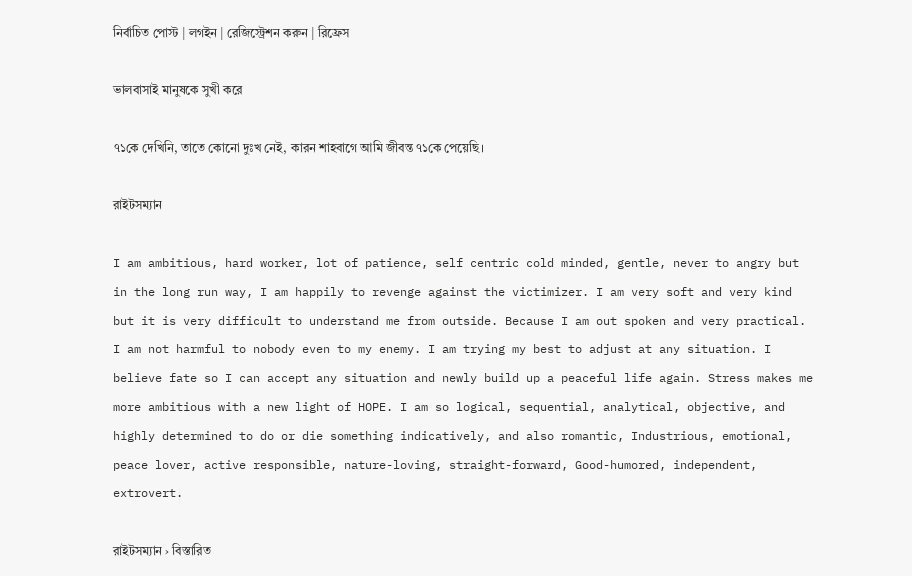নির্বাচিত পোস্ট | লগইন | রেজিস্ট্রেশন করুন | রিফ্রেস

ভালবাসাই মানুষকে সুখী করে

৭১কে দেখিনি, তাতে কোনো দুঃখ নেই, কারন শাহবাগে আমি জীবন্ত ৭১কে পেয়েছি।

রাইটসম্যান

I am ambitious, hard worker, lot of patience, self centric cold minded, gentle, never to angry but in the long run way, I am happily to revenge against the victimizer. I am very soft and very kind but it is very difficult to understand me from outside. Because I am out spoken and very practical. I am not harmful to nobody even to my enemy. I am trying my best to adjust at any situation. I believe fate so I can accept any situation and newly build up a peaceful life again. Stress makes me more ambitious with a new light of HOPE. I am so logical, sequential, analytical, objective, and highly determined to do or die something indicatively, and also romantic, Industrious, emotional, peace lover, active responsible, nature-loving, straight-forward, Good-humored, independent, extrovert.

রাইটসম্যান › বিস্তারিত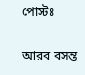পোস্টঃ

আরব বসন্ত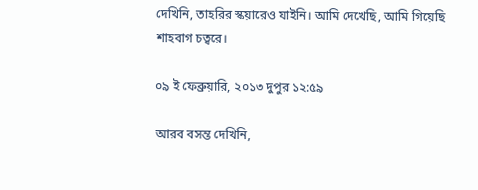দেখিনি, তাহরির স্কয়ারেও যাইনি। আমি দেখেছি, আমি গিয়েছি শাহবাগ চত্বরে।

০৯ ই ফেব্রুয়ারি, ২০১৩ দুপুর ১২:৫৯

আরব বসন্ত দেখিনি,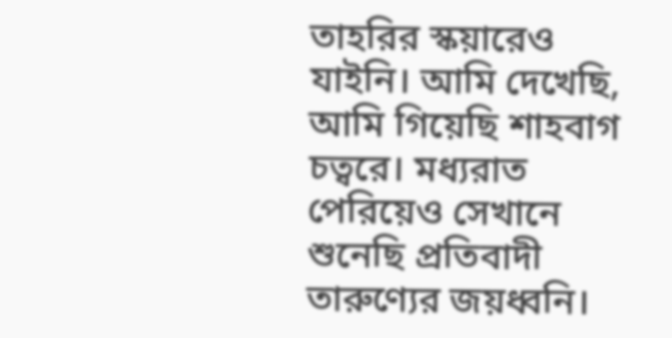তাহরির স্কয়ারেও যাইনি। আমি দেখেছি, আমি গিয়েছি শাহবাগ চত্বরে। মধ্যরাত পেরিয়েও সেখানে শুনেছি প্রতিবাদী তারুণ্যের জয়ধ্বনি।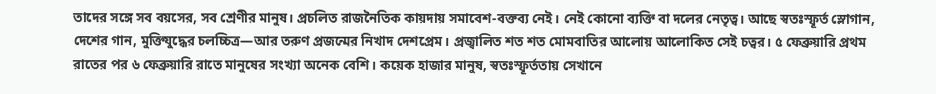তাদের সঙ্গে সব বয়সের, সব শ্রেণীর মানুষ। প্রচলিত রাজনৈতিক কায়দায় সমাবেশ-বক্তব্য নেই। নেই কোনো ব্যক্তি বা দলের নেতৃত্ব। আছে স্বতঃস্ফূর্ত স্লোগান, দেশের গান, মুক্তিযুদ্ধের চলচ্চিত্র—আর তরুণ প্রজন্মের নিখাদ দেশপ্রেম। প্রজ্বালিত শত শত মোমবাতির আলোয় আলোকিত সেই চত্বর। ৫ ফেব্রুয়ারি প্রথম রাতের পর ৬ ফেব্রুয়ারি রাতে মানুষের সংখ্যা অনেক বেশি। কয়েক হাজার মানুষ, স্বতঃস্ফূর্ততায় সেখানে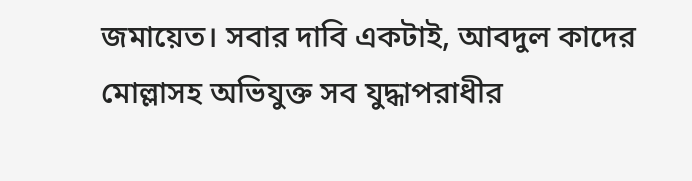জমায়েত। সবার দাবি একটাই, আবদুল কাদের মোল্লাসহ অভিযুক্ত সব যুদ্ধাপরাধীর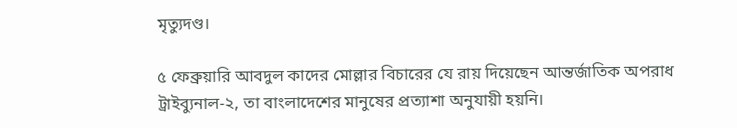মৃত্যুদণ্ড।

৫ ফেব্রুয়ারি আবদুল কাদের মোল্লার বিচারের যে রায় দিয়েছেন আন্তর্জাতিক অপরাধ ট্রাইব্যুনাল-২, তা বাংলাদেশের মানুষের প্রত্যাশা অনুযায়ী হয়নি।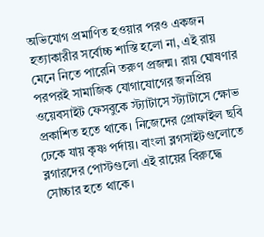অভিযোগ প্রমাণিত হওয়ার পরও একজন হত্যাকারীর সর্বোচ্চ শাস্তি হলো না, এই রায় মেনে নিতে পারেনি তরুণ প্রজন্ম। রায় ঘোষণার পরপরই সামাজিক যোগাযোগের জনপ্রিয় ওয়েবসাইট ফেসবুকে স্ট্যাটাসে স্ট্যাটাসে ক্ষোভ প্রকাশিত হতে থাকে। নিজেদের প্রোফাইল ছবি ঢেকে যায় কৃষ্ণ পর্দায়। বাংলা ব্লগসাইটগুলোতে ব্লগারদের পোস্টগুলো এই রায়ের বিরুদ্ধে সোচ্চার হতে থাকে।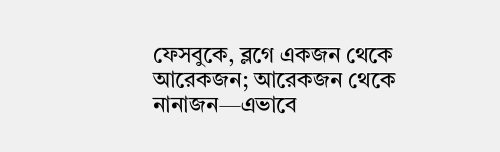ফেসবুকে, ব্লগে একজন থেকে আরেকজন; আরেকজন থেকে নানাজন—এভাবে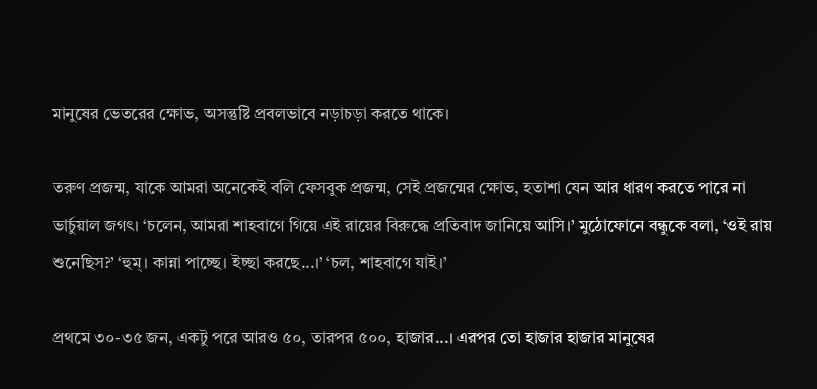মানুষের ভেতরের ক্ষোভ, অসন্তুষ্টি প্রবলভাবে নড়াচড়া করতে থাকে।

তরুণ প্রজন্ম, যাকে আমরা অনেকেই বলি ফেসবুক প্রজন্ম, সেই প্রজন্মের ক্ষোভ, হতাশা যেন আর ধারণ করতে পারে না ভার্চুয়াল জগৎ। ‘চলেন, আমরা শাহবাগে গিয়ে এই রায়ের বিরুদ্ধে প্রতিবাদ জানিয়ে আসি।’ মুঠোফোনে বন্ধুকে বলা, ‘ওই রায় শুনেছিস?’ ‘হুম্। কান্না পাচ্ছে। ইচ্ছা করছে...।’ ‘চল, শাহবাগে যাই।’

প্রথমে ৩০-৩৫ জন, একটু পরে আরও ৫০, তারপর ৫০০, হাজার...। এরপর তো হাজার হাজার মানুষের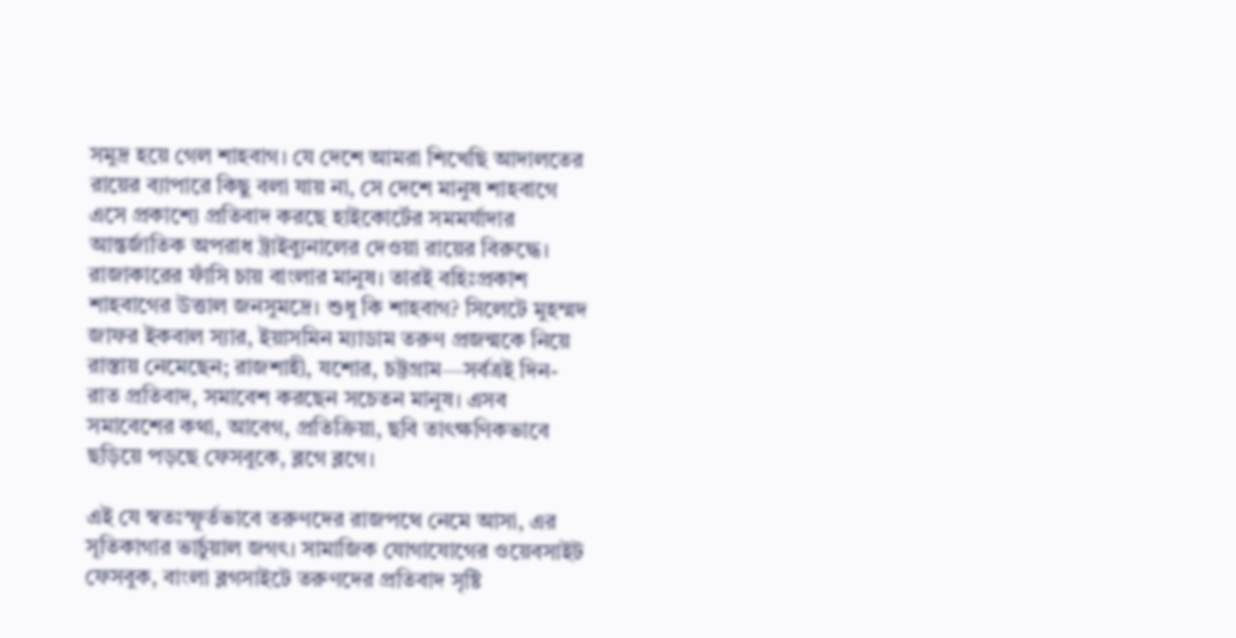সমুদ্র হয়ে গেল শাহবাগ। যে দেশে আমরা শিখেছি আদালতের রায়ের ব্যাপারে কিছু বলা যায় না, সে দেশে মানুষ শাহবাগে এসে প্রকাশ্যে প্রতিবাদ করছে হাইকোর্টের সমমর্যাদার আন্তর্জাতিক অপরাধ ট্রাইব্যুনালের দেওয়া রায়ের বিরুদ্ধে। রাজাকারের ফাঁসি চায় বাংলার মানুষ। তারই বহিঃপ্রকাশ শাহবাগের উত্তাল জনসুমদ্রে। শুধু কি শাহবাগ? সিলেটে মুহম্মদ জাফর ইকবাল স্যার, ইয়াসমিন ম্যাডাম তরুণ প্রজন্মকে নিয়ে রাস্তায় নেমেছেন; রাজশাহী, যশোর, চট্টগ্রাম—সর্বত্রই দিন-রাত প্রতিবাদ, সমাবেশ করছেন সচেতন মানুষ। এসব সমাবেশের কথা, আবেগ, প্রতিক্রিয়া, ছবি তাৎক্ষণিকভাবে ছড়িয়ে পড়ছে ফেসবুকে, ব্লগে ব্লগে।

এই যে স্বতঃস্ফূর্তভাবে তরুণদের রাজপথে নেমে আসা, এর সূতিকাগার ভার্চুয়াল জগৎ। সামাজিক যোগাযোগের ওয়েবসাইট ফেসবুক, বাংলা ব্লগসাইটে তরুণদের প্রতিবাদ সৃষ্টি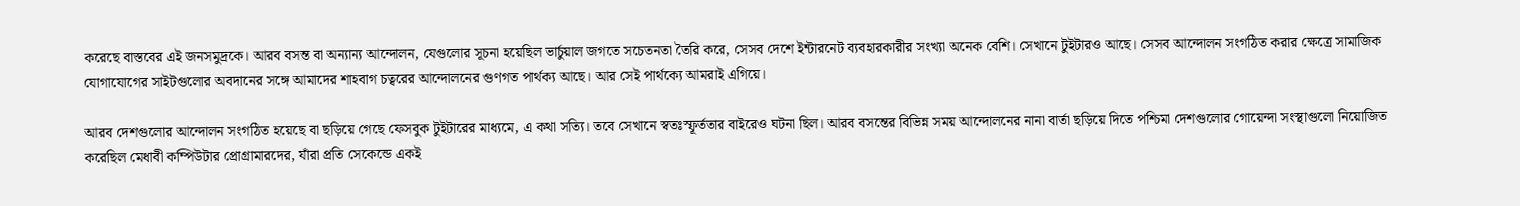করেছে বাস্তবের এই জনসমুদ্রকে। আরব বসন্ত বা অন্যান্য আন্দোলন, যেগুলোর সূচনা হয়েছিল ভার্চুয়াল জগতে সচেতনতা তৈরি করে, সেসব দেশে ইন্টারনেট ব্যবহারকারীর সংখ্যা অনেক বেশি। সেখানে টুইটারও আছে। সেসব আন্দোলন সংগঠিত করার ক্ষেত্রে সামাজিক যোগাযোগের সাইটগুলোর অবদানের সঙ্গে আমাদের শাহবাগ চত্বরের আন্দোলনের গুণগত পার্থক্য আছে। আর সেই পার্থক্যে আমরাই এগিয়ে।

আরব দেশগুলোর আন্দোলন সংগঠিত হয়েছে বা ছড়িয়ে গেছে ফেসবুক টুইটারের মাধ্যমে, এ কথা সত্যি। তবে সেখানে স্বতঃস্ফূর্ততার বাইরেও ঘটনা ছিল। আরব বসন্তের বিভিন্ন সময় আন্দোলনের নানা বার্তা ছড়িয়ে দিতে পশ্চিমা দেশগুলোর গোয়েন্দা সংস্থাগুলো নিয়োজিত করেছিল মেধাবী কম্পিউটার প্রোগ্রামারদের, যাঁরা প্রতি সেকেন্ডে একই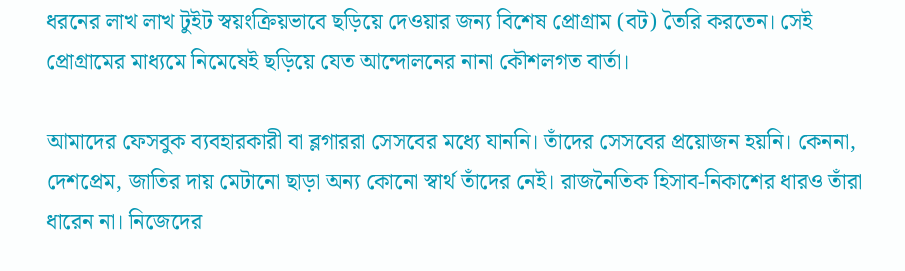ধরনের লাখ লাখ টুইট স্বয়ংক্রিয়ভাবে ছড়িয়ে দেওয়ার জন্য বিশেষ প্রোগ্রাম (বট) তৈরি করতেন। সেই প্রোগ্রামের মাধ্যমে নিমেষেই ছড়িয়ে যেত আন্দোলনের নানা কৌশলগত বার্তা।

আমাদের ফেসবুক ব্যবহারকারী বা ব্লগাররা সেসবের মধ্যে যাননি। তাঁদের সেসবের প্রয়োজন হয়নি। কেননা, দেশপ্রেম, জাতির দায় মেটানো ছাড়া অন্য কোনো স্বার্থ তাঁদের নেই। রাজনৈতিক হিসাব-নিকাশের ধারও তাঁরা ধারেন না। নিজেদের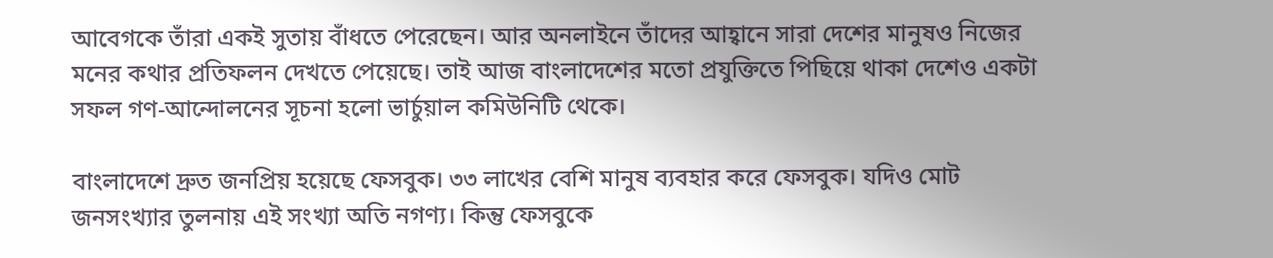আবেগকে তাঁরা একই সুতায় বাঁধতে পেরেছেন। আর অনলাইনে তাঁদের আহ্বানে সারা দেশের মানুষও নিজের মনের কথার প্রতিফলন দেখতে পেয়েছে। তাই আজ বাংলাদেশের মতো প্রযুক্তিতে পিছিয়ে থাকা দেশেও একটা সফল গণ-আন্দোলনের সূচনা হলো ভার্চুয়াল কমিউনিটি থেকে।

বাংলাদেশে দ্রুত জনপ্রিয় হয়েছে ফেসবুক। ৩৩ লাখের বেশি মানুষ ব্যবহার করে ফেসবুক। যদিও মোট জনসংখ্যার তুলনায় এই সংখ্যা অতি নগণ্য। কিন্তু ফেসবুকে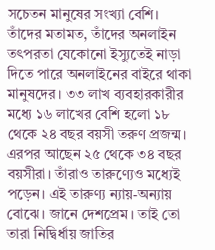সচেতন মানুষের সংখ্যা বেশি। তাঁদের মতামত, তাঁদের অনলাইন তৎপরতা যেকোনো ইস্যুতেই নাড়া দিতে পারে অনলাইনের বাইরে থাকা মানুষদের। ৩৩ লাখ ব্যবহারকারীর মধ্যে ১৬ লাখের বেশি হলো ১৮ থেকে ২৪ বছর বয়সী তরুণ প্রজন্ম। এরপর আছেন ২৫ থেকে ৩৪ বছর বয়সীরা। তাঁরাও তারুণ্যেও মধ্যেই পড়েন। এই তারুণ্য ন্যায়-অন্যায় বোঝে। জানে দেশপ্রেম। তাই তো তারা নিদ্বির্ধায় জাতির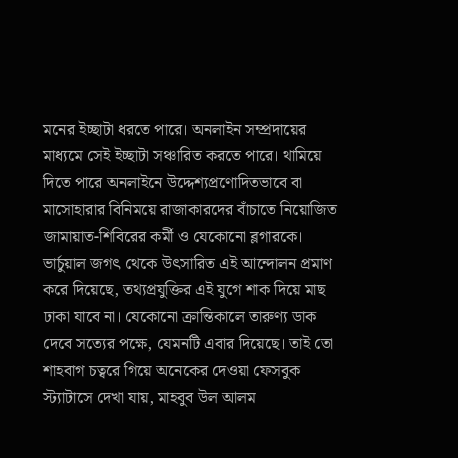মনের ইচ্ছাটা ধরতে পারে। অনলাইন সম্প্রদায়ের মাধ্যমে সেই ইচ্ছাটা সঞ্চারিত করতে পারে। থামিয়ে দিতে পারে অনলাইনে উদ্দেশ্যপ্রণোদিতভাবে বা মাসোহারার বিনিময়ে রাজাকারদের বাঁচাতে নিয়োজিত জামায়াত-শিবিরের কর্মী ও যেকোনো ব্লগারকে। ভার্চুয়াল জগৎ থেকে উৎসারিত এই আন্দোলন প্রমাণ করে দিয়েছে, তথ্যপ্রযুক্তির এই যুগে শাক দিয়ে মাছ ঢাকা যাবে না। যেকোনো ক্রান্তিকালে তারুণ্য ডাক দেবে সত্যের পক্ষে, যেমনটি এবার দিয়েছে। তাই তো শাহবাগ চত্বরে গিয়ে অনেকের দেওয়া ফেসবুক স্ট্যাটাসে দেখা যায়, মাহবুব উল আলম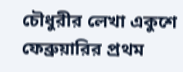চৌধুরীর লেখা একুশে ফেব্রুয়ারির প্রথম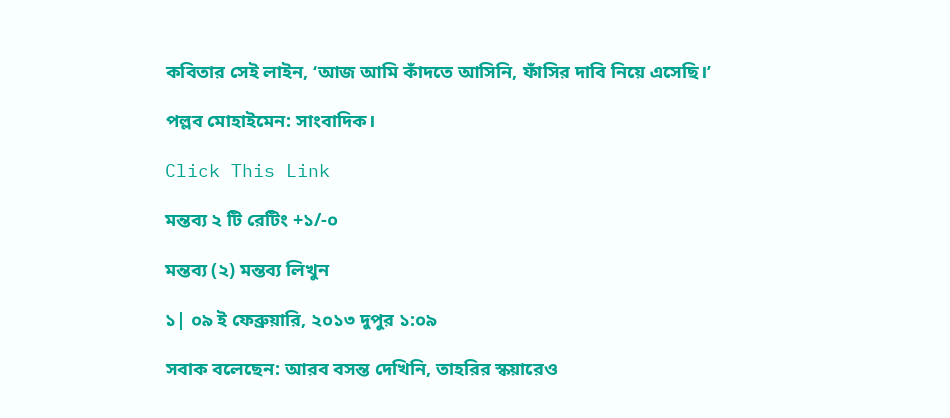কবিতার সেই লাইন, ‘আজ আমি কাঁদতে আসিনি, ফাঁসির দাবি নিয়ে এসেছি।’

পল্লব মোহাইমেন: সাংবাদিক।

Click This Link

মন্তব্য ২ টি রেটিং +১/-০

মন্তব্য (২) মন্তব্য লিখুন

১| ০৯ ই ফেব্রুয়ারি, ২০১৩ দুপুর ১:০৯

সবাক বলেছেন: আরব বসন্ত দেখিনি, তাহরির স্কয়ারেও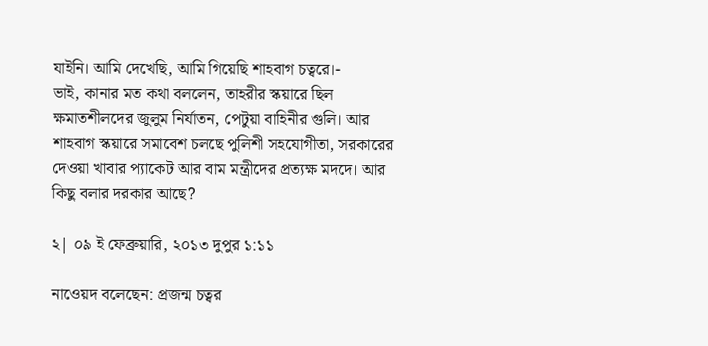যাইনি। আমি দেখেছি, আমি গিয়েছি শাহবাগ চত্বরে।-
ভাই, কানার মত কথা বললেন, তাহরীর স্কয়ারে ছিল ক্ষমাতশীলদের জুলুম নির্যাতন, পেটুয়া বাহিনীর গুলি। আর শাহবাগ স্কয়ারে সমাবেশ চলছে পুলিশী সহযোগীতা, সরকারের দেওয়া খাবার প্যাকেট আর বাম মন্ত্রীদের প্রত্যক্ষ মদদে। আর কিছু বলার দরকার আছে?

২| ০৯ ই ফেব্রুয়ারি, ২০১৩ দুপুর ১:১১

নাওেয়দ বলেছেন: প্রজন্ম চত্বর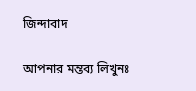জিন্দাবাদ

আপনার মন্তব্য লিখুনঃ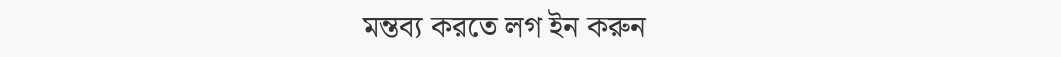মন্তব্য করতে লগ ইন করুন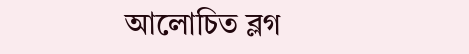আলোচিত ব্লগ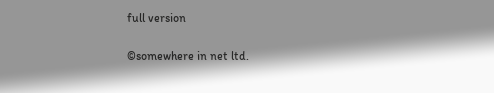full version

©somewhere in net ltd.